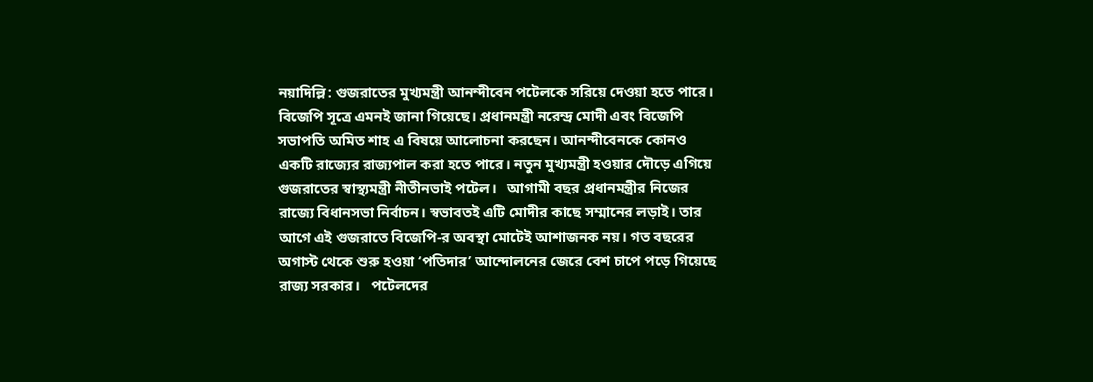নয়াদিল্লি: গুজরাতের মুখ্যমন্ত্রী আনন্দীবেন পটেলকে সরিয়ে দেওয়া হতে পারে। বিজেপি সূত্রে এমনই জানা গিয়েছে। প্রধানমন্ত্রী নরেন্দ্র মোদী এবং বিজেপি সভাপতি অমিত শাহ এ বিষয়ে আলোচনা করছেন। আনন্দীবেনকে কোনও একটি রাজ্যের রাজ্যপাল করা হতে পারে। নতুন মুখ্যমন্ত্রী হওয়ার দৌড়ে এগিয়ে গুজরাতের স্বাস্থ্যমন্ত্রী নীতীনভাই পটেল।   আগামী বছর প্রধানমন্ত্রীর নিজের রাজ্যে বিধানসভা নির্বাচন। স্বভাবতই এটি মোদীর কাছে সম্মানের লড়াই। তার আগে এই গুজরাতে বিজেপি-র অবস্থা মোটেই আশাজনক নয়। গত বছরের অগাস্ট থেকে শুরু হওয়া ‘পতিদার’ আন্দোলনের জেরে বেশ চাপে পড়ে গিয়েছে রাজ্য সরকার।   পটেলদের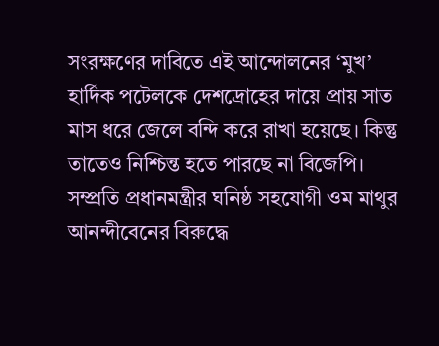সংরক্ষণের দাবিতে এই আন্দোলনের ‘মুখ’ হার্দিক পটেলকে দেশদ্রোহের দায়ে প্রায় সাত মাস ধরে জেলে বন্দি করে রাখা হয়েছে। কিন্তু তাতেও নিশ্চিন্ত হতে পারছে না বিজেপি।   সম্প্রতি প্রধানমন্ত্রীর ঘনিষ্ঠ সহযোগী ওম মাথুর আনন্দীবেনের বিরুদ্ধে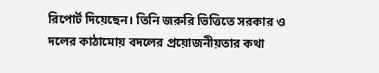রিপোর্ট দিয়েছেন। তিনি জরুরি ভিত্তিতে সরকার ও দলের কাঠামোয় বদলের প্রয়োজনীয়তার কথা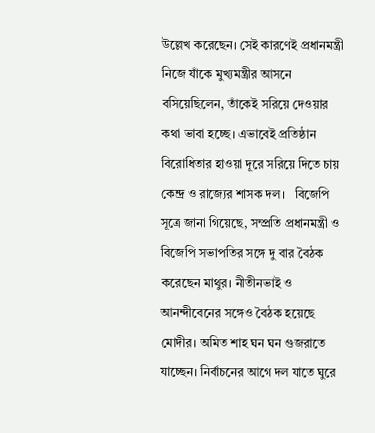উল্লেখ করেছেন। সেই কারণেই প্রধানমন্ত্রী নিজে যাঁকে মুখ্যমন্ত্রীর আসনে বসিয়েছিলেন, তাঁকেই সরিয়ে দেওয়ার কথা ভাবা হচ্ছে। এভাবেই প্রতিষ্ঠান বিরোধিতার হাওয়া দূরে সরিয়ে দিতে চায় কেন্দ্র ও রাজ্যের শাসক দল।   বিজেপি সূত্রে জানা গিয়েছে, সম্প্রতি প্রধানমন্ত্রী ও বিজেপি সভাপতির সঙ্গে দু বার বৈঠক করেছেন মাথুর। নীতীনভাই ও আনন্দীবেনের সঙ্গেও বৈঠক হয়েছে মোদীর। অমিত শাহ ঘন ঘন গুজরাতে যাচ্ছেন। নির্বাচনের আগে দল যাতে ঘুরে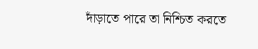দাঁড়াতে পারে তা নিশ্চিত করতে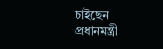চাইছেন প্রধানমন্ত্রী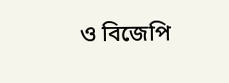ও বিজেপি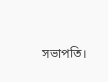সভাপতি।